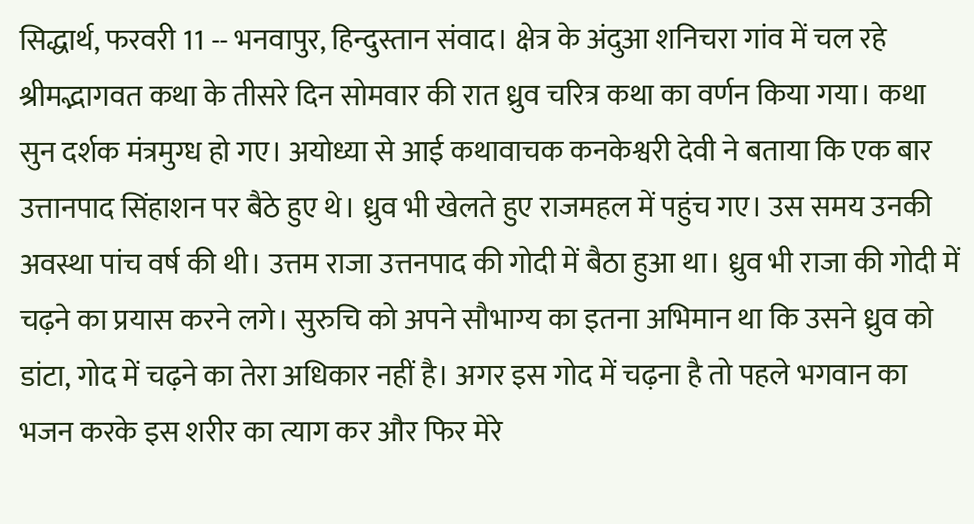सिद्धार्थ, फरवरी 11 -- भनवापुर, हिन्दुस्तान संवाद। क्षेत्र के अंदुआ शनिचरा गांव में चल रहे श्रीमद्भागवत कथा के तीसरे दिन सोमवार की रात ध्रुव चरित्र कथा का वर्णन किया गया। कथा सुन दर्शक मंत्रमुग्ध हो गए। अयोध्या से आई कथावाचक कनकेश्वरी देवी ने बताया कि एक बार उत्तानपाद सिंहाशन पर बैठे हुए थे। ध्रुव भी खेलते हुए राजमहल में पहुंच गए। उस समय उनकी अवस्था पांच वर्ष की थी। उत्तम राजा उत्तनपाद की गोदी में बैठा हुआ था। ध्रुव भी राजा की गोदी में चढ़ने का प्रयास करने लगे। सुरुचि को अपने सौभाग्य का इतना अभिमान था कि उसने ध्रुव को डांटा, गोद में चढ़ने का तेरा अधिकार नहीं है। अगर इस गोद में चढ़ना है तो पहले भगवान का भजन करके इस शरीर का त्याग कर और फिर मेरे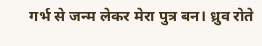गर्भ से जन्म लेकर मेरा पुत्र बन। ध्रुव रोते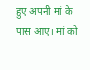हुए अपनी मां के पास आए। मां को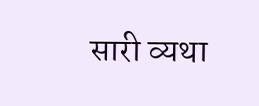सारी व्यथा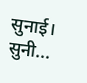सुनाई। सुनी...